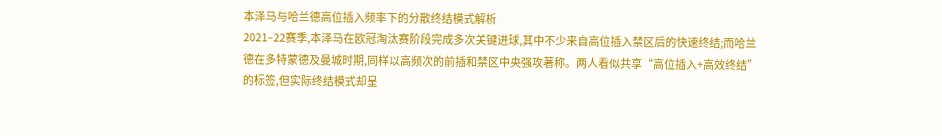本泽马与哈兰德高位插入频率下的分散终结模式解析
2021–22赛季,本泽马在欧冠淘汰赛阶段完成多次关键进球,其中不少来自高位插入禁区后的快速终结;而哈兰德在多特蒙德及曼城时期,同样以高频次的前插和禁区中央强攻著称。两人看似共享“高位插入+高效终结”的标签,但实际终结模式却呈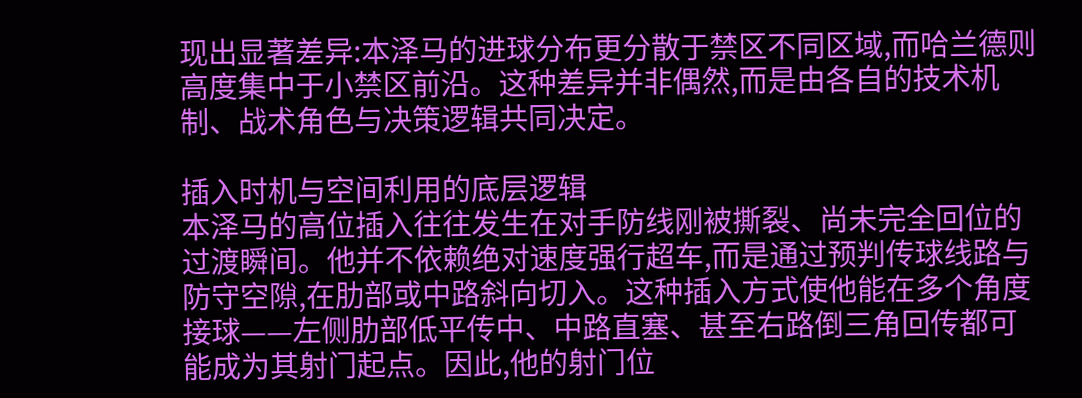现出显著差异:本泽马的进球分布更分散于禁区不同区域,而哈兰德则高度集中于小禁区前沿。这种差异并非偶然,而是由各自的技术机制、战术角色与决策逻辑共同决定。

插入时机与空间利用的底层逻辑
本泽马的高位插入往往发生在对手防线刚被撕裂、尚未完全回位的过渡瞬间。他并不依赖绝对速度强行超车,而是通过预判传球线路与防守空隙,在肋部或中路斜向切入。这种插入方式使他能在多个角度接球——左侧肋部低平传中、中路直塞、甚至右路倒三角回传都可能成为其射门起点。因此,他的射门位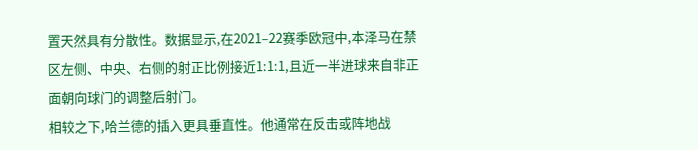置天然具有分散性。数据显示,在2021–22赛季欧冠中,本泽马在禁区左侧、中央、右侧的射正比例接近1:1:1,且近一半进球来自非正面朝向球门的调整后射门。
相较之下,哈兰德的插入更具垂直性。他通常在反击或阵地战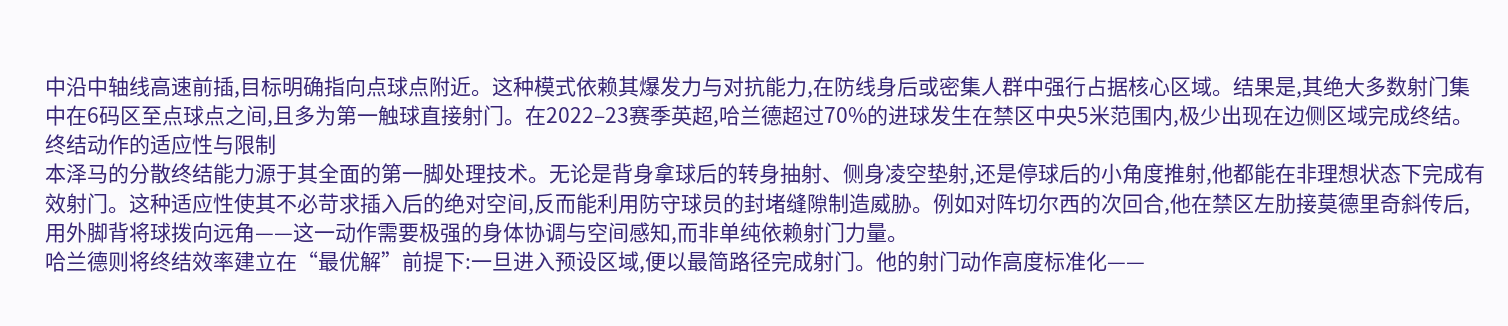中沿中轴线高速前插,目标明确指向点球点附近。这种模式依赖其爆发力与对抗能力,在防线身后或密集人群中强行占据核心区域。结果是,其绝大多数射门集中在6码区至点球点之间,且多为第一触球直接射门。在2022–23赛季英超,哈兰德超过70%的进球发生在禁区中央5米范围内,极少出现在边侧区域完成终结。
终结动作的适应性与限制
本泽马的分散终结能力源于其全面的第一脚处理技术。无论是背身拿球后的转身抽射、侧身凌空垫射,还是停球后的小角度推射,他都能在非理想状态下完成有效射门。这种适应性使其不必苛求插入后的绝对空间,反而能利用防守球员的封堵缝隙制造威胁。例如对阵切尔西的次回合,他在禁区左肋接莫德里奇斜传后,用外脚背将球拨向远角——这一动作需要极强的身体协调与空间感知,而非单纯依赖射门力量。
哈兰德则将终结效率建立在“最优解”前提下:一旦进入预设区域,便以最简路径完成射门。他的射门动作高度标准化——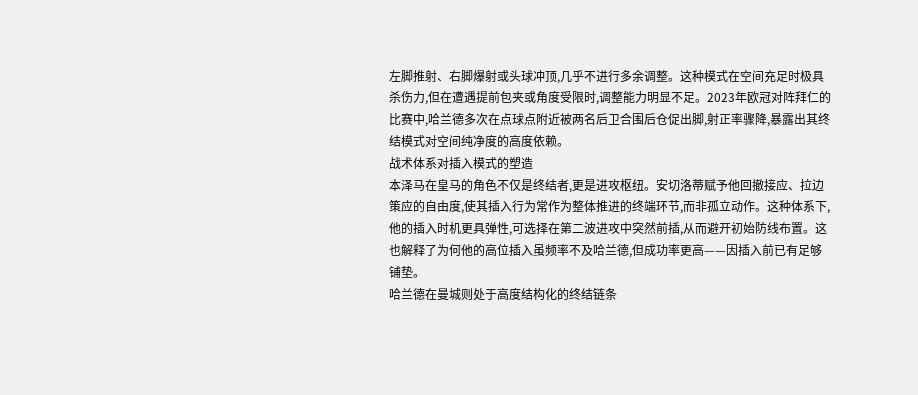左脚推射、右脚爆射或头球冲顶,几乎不进行多余调整。这种模式在空间充足时极具杀伤力,但在遭遇提前包夹或角度受限时,调整能力明显不足。2023年欧冠对阵拜仁的比赛中,哈兰德多次在点球点附近被两名后卫合围后仓促出脚,射正率骤降,暴露出其终结模式对空间纯净度的高度依赖。
战术体系对插入模式的塑造
本泽马在皇马的角色不仅是终结者,更是进攻枢纽。安切洛蒂赋予他回撤接应、拉边策应的自由度,使其插入行为常作为整体推进的终端环节,而非孤立动作。这种体系下,他的插入时机更具弹性,可选择在第二波进攻中突然前插,从而避开初始防线布置。这也解释了为何他的高位插入虽频率不及哈兰德,但成功率更高——因插入前已有足够铺垫。
哈兰德在曼城则处于高度结构化的终结链条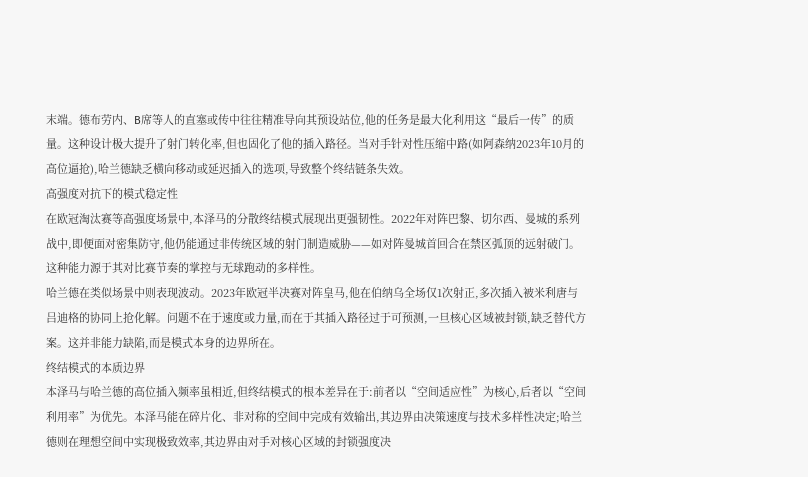末端。德布劳内、B席等人的直塞或传中往往精准导向其预设站位,他的任务是最大化利用这“最后一传”的质量。这种设计极大提升了射门转化率,但也固化了他的插入路径。当对手针对性压缩中路(如阿森纳2023年10月的高位逼抢),哈兰德缺乏横向移动或延迟插入的选项,导致整个终结链条失效。
高强度对抗下的模式稳定性
在欧冠淘汰赛等高强度场景中,本泽马的分散终结模式展现出更强韧性。2022年对阵巴黎、切尔西、曼城的系列战中,即便面对密集防守,他仍能通过非传统区域的射门制造威胁——如对阵曼城首回合在禁区弧顶的远射破门。这种能力源于其对比赛节奏的掌控与无球跑动的多样性。
哈兰德在类似场景中则表现波动。2023年欧冠半决赛对阵皇马,他在伯纳乌全场仅1次射正,多次插入被米利唐与吕迪格的协同上抢化解。问题不在于速度或力量,而在于其插入路径过于可预测,一旦核心区域被封锁,缺乏替代方案。这并非能力缺陷,而是模式本身的边界所在。
终结模式的本质边界
本泽马与哈兰德的高位插入频率虽相近,但终结模式的根本差异在于:前者以“空间适应性”为核心,后者以“空间利用率”为优先。本泽马能在碎片化、非对称的空间中完成有效输出,其边界由决策速度与技术多样性决定;哈兰德则在理想空间中实现极致效率,其边界由对手对核心区域的封锁强度决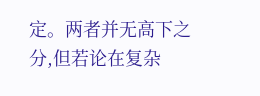定。两者并无高下之分,但若论在复杂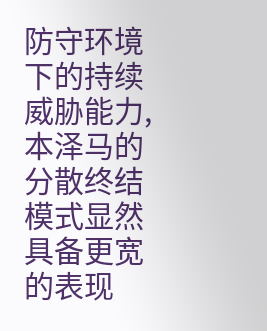防守环境下的持续威胁能力,本泽马的分散终结模式显然具备更宽的表现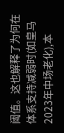阈值。这也解释了为何在体系支持减弱时(如皇马2023年中场老化),本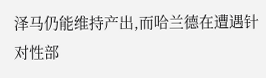泽马仍能维持产出,而哈兰德在遭遇针对性部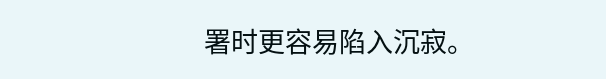署时更容易陷入沉寂。